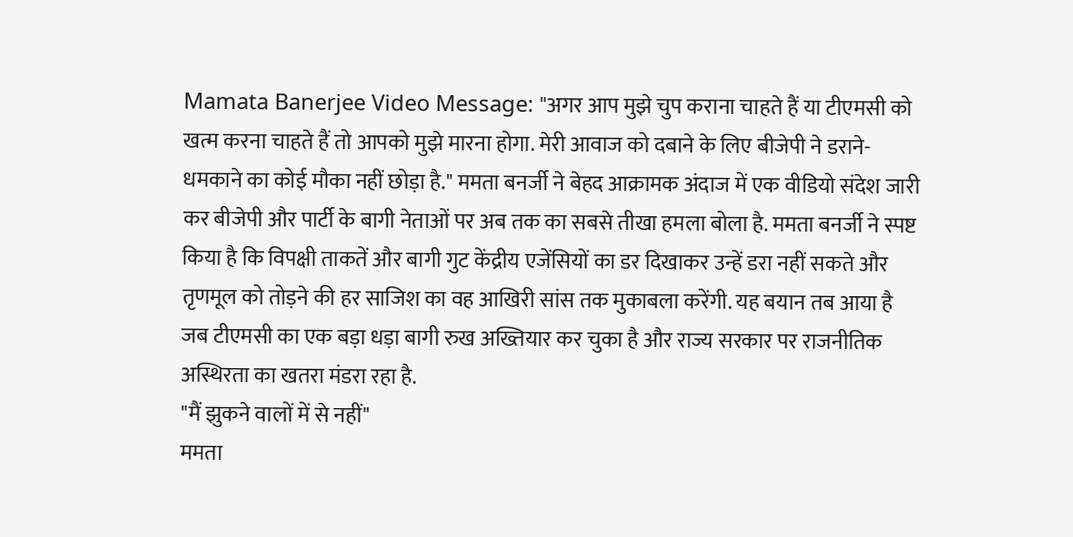Mamata Banerjee Video Message: "अगर आप मुझे चुप कराना चाहते हैं या टीएमसी को खत्म करना चाहते हैं तो आपको मुझे मारना होगा. मेरी आवाज को दबाने के लिए बीजेपी ने डराने-धमकाने का कोई मौका नहीं छोड़ा है." ममता बनर्जी ने बेहद आक्रामक अंदाज में एक वीडियो संदेश जारी कर बीजेपी और पार्टी के बागी नेताओं पर अब तक का सबसे तीखा हमला बोला है. ममता बनर्जी ने स्पष्ट किया है कि विपक्षी ताकतें और बागी गुट केंद्रीय एजेंसियों का डर दिखाकर उन्हें डरा नहीं सकते और तृणमूल को तोड़ने की हर साजिश का वह आखिरी सांस तक मुकाबला करेंगी. यह बयान तब आया है जब टीएमसी का एक बड़ा धड़ा बागी रुख अख्तियार कर चुका है और राज्य सरकार पर राजनीतिक अस्थिरता का खतरा मंडरा रहा है.
"मैं झुकने वालों में से नहीं"
ममता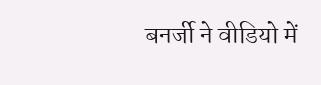बनर्जी ने वीडियो में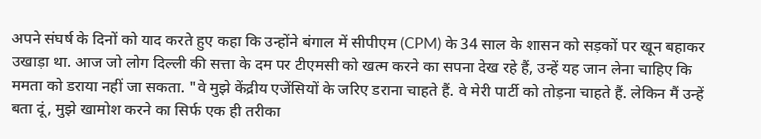अपने संघर्ष के दिनों को याद करते हुए कहा कि उन्होंने बंगाल में सीपीएम (CPM) के 34 साल के शासन को सड़कों पर खून बहाकर उखाड़ा था. आज जो लोग दिल्ली की सत्ता के दम पर टीएमसी को खत्म करने का सपना देख रहे हैं, उन्हें यह जान लेना चाहिए कि ममता को डराया नहीं जा सकता. "वे मुझे केंद्रीय एजेंसियों के जरिए डराना चाहते हैं. वे मेरी पार्टी को तोड़ना चाहते हैं. लेकिन मैं उन्हें बता दूं, मुझे खामोश करने का सिर्फ एक ही तरीका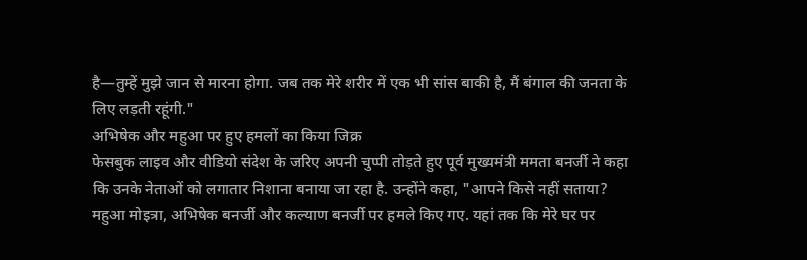है—तुम्हें मुझे जान से मारना होगा. जब तक मेरे शरीर में एक भी सांस बाकी है, मैं बंगाल की जनता के लिए लड़ती रहूंगी."
अभिषेक और महुआ पर हुए हमलों का किया जिक्र
फेसबुक लाइव और वीडियो संदेश के जरिए अपनी चुप्पी तोड़ते हुए पूर्व मुख्यमंत्री ममता बनर्जी ने कहा कि उनके नेताओं को लगातार निशाना बनाया जा रहा है. उन्होंने कहा, "आपने किसे नहीं सताया? महुआ मोइत्रा, अभिषेक बनर्जी और कल्याण बनर्जी पर हमले किए गए. यहां तक कि मेरे घर पर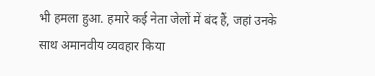भी हमला हुआ. हमारे कई नेता जेलों में बंद हैं, जहां उनके साथ अमानवीय व्यवहार किया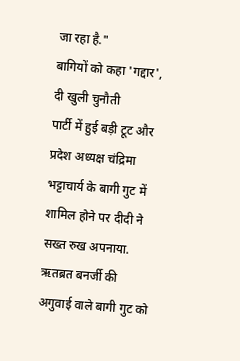जा रहा है."
बागियों को कहा 'गद्दार', दी खुली चुनौती
पार्टी में हुई बड़ी टूट और प्रदेश अध्यक्ष चंद्रिमा भट्टाचार्य के बागी गुट में शामिल होने पर दीदी ने सख्त रुख अपनाया. ऋतब्रत बनर्जी की अगुवाई वाले बागी गुट को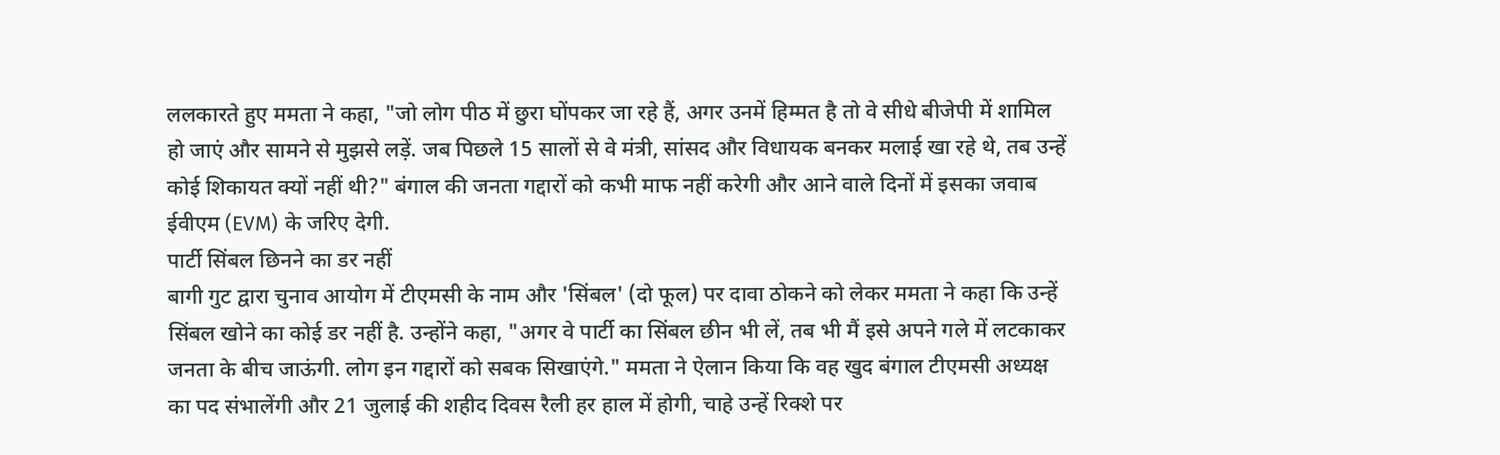ललकारते हुए ममता ने कहा, "जो लोग पीठ में छुरा घोंपकर जा रहे हैं, अगर उनमें हिम्मत है तो वे सीधे बीजेपी में शामिल हो जाएं और सामने से मुझसे लड़ें. जब पिछले 15 सालों से वे मंत्री, सांसद और विधायक बनकर मलाई खा रहे थे, तब उन्हें कोई शिकायत क्यों नहीं थी?" बंगाल की जनता गद्दारों को कभी माफ नहीं करेगी और आने वाले दिनों में इसका जवाब ईवीएम (EVM) के जरिए देगी.
पार्टी सिंबल छिनने का डर नहीं
बागी गुट द्वारा चुनाव आयोग में टीएमसी के नाम और 'सिंबल' (दो फूल) पर दावा ठोकने को लेकर ममता ने कहा कि उन्हें सिंबल खोने का कोई डर नहीं है. उन्होंने कहा, "अगर वे पार्टी का सिंबल छीन भी लें, तब भी मैं इसे अपने गले में लटकाकर जनता के बीच जाऊंगी. लोग इन गद्दारों को सबक सिखाएंगे." ममता ने ऐलान किया कि वह खुद बंगाल टीएमसी अध्यक्ष का पद संभालेंगी और 21 जुलाई की शहीद दिवस रैली हर हाल में होगी, चाहे उन्हें रिक्शे पर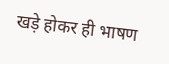खड़े होकर ही भाषण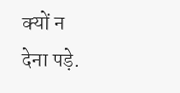क्यों न देना पड़े.